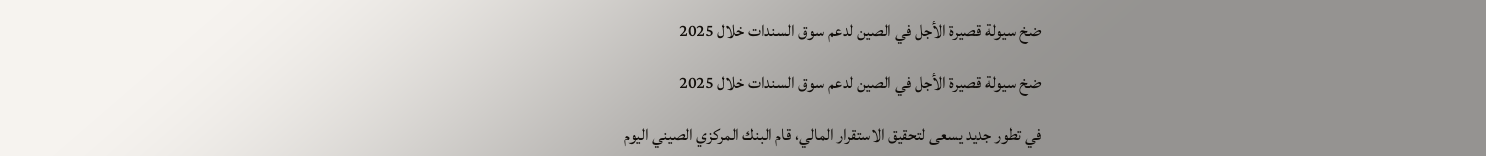ضخ سيولة قصيرة الأجل في الصين لدعم سوق السندات خلال 2025

ضخ سيولة قصيرة الأجل في الصين لدعم سوق السندات خلال 2025

في تطور جديد يسعى لتحقيق الاستقرار المالي، قام البنك المركزي الصيني اليوم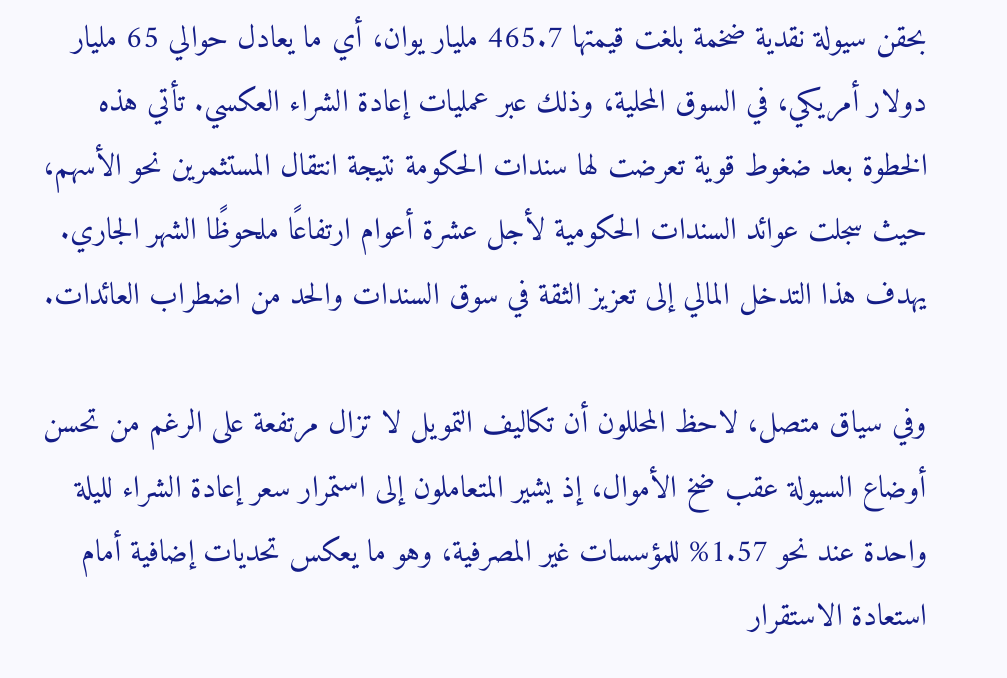بحقن سيولة نقدية ضخمة بلغت قيمتها 465.7 مليار يوان، أي ما يعادل حوالي 65 مليار دولار أمريكي، في السوق المحلية، وذلك عبر عمليات إعادة الشراء العكسي. تأتي هذه الخطوة بعد ضغوط قوية تعرضت لها سندات الحكومة نتيجة انتقال المستثمرين نحو الأسهم، حيث سجلت عوائد السندات الحكومية لأجل عشرة أعوام ارتفاعًا ملحوظًا الشهر الجاري. يهدف هذا التدخل المالي إلى تعزيز الثقة في سوق السندات والحد من اضطراب العائدات.

وفي سياق متصل، لاحظ المحللون أن تكاليف التمويل لا تزال مرتفعة على الرغم من تحسن أوضاع السيولة عقب ضخ الأموال، إذ يشير المتعاملون إلى استمرار سعر إعادة الشراء لليلة واحدة عند نحو 1.57% للمؤسسات غير المصرفية، وهو ما يعكس تحديات إضافية أمام استعادة الاستقرار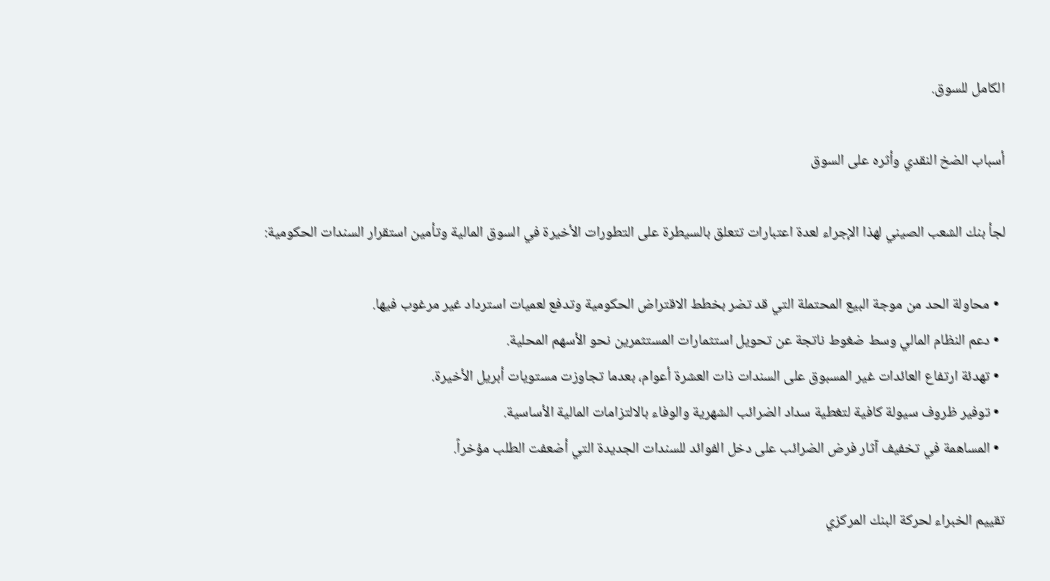الكامل للسوق.

أسباب الضخ النقدي وأثره على السوق

لجأ بنك الشعب الصيني لهذا الإجراء لعدة اعتبارات تتعلق بالسيطرة على التطورات الأخيرة في السوق المالية وتأمين استقرار السندات الحكومية:

  • محاولة الحد من موجة البيع المحتملة التي قد تضر بخطط الاقتراض الحكومية وتدفع لعميات استرداد غير مرغوب فيها.
  • دعم النظام المالي وسط ضغوط ناتجة عن تحويل استثمارات المستثمرين نحو الأسهم المحلية.
  • تهدئة ارتفاع العائدات غير المسبوق على السندات ذات العشرة أعوام، بعدما تجاوزت مستويات أبريل الأخيرة.
  • توفير ظروف سيولة كافية لتغطية سداد الضرائب الشهرية والوفاء بالالتزامات المالية الأساسية.
  • المساهمة في تخفيف آثار فرض الضرائب على دخل الفوائد للسندات الجديدة التي أضعفت الطلب مؤخراً.

تقييم الخبراء لحركة البنك المركزي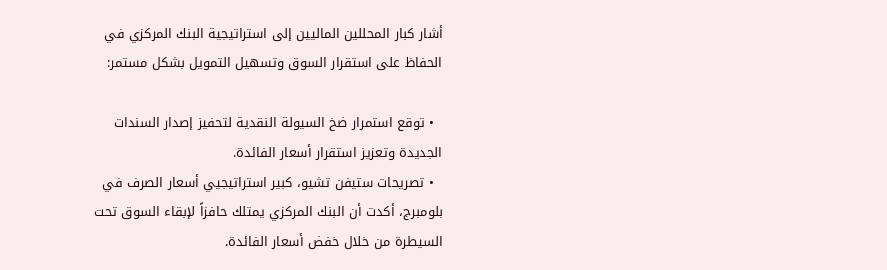أشار كبار المحللين الماليين إلى استراتيجية البنك المركزي في الحفاظ على استقرار السوق وتسهيل التمويل بشكل مستمر:

  • توقع استمرار ضخ السيولة النقدية لتحفيز إصدار السندات الجديدة وتعزيز استقرار أسعار الفائدة.
  • تصريحات ستيفن تشيو، كبير استراتيجيي أسعار الصرف في بلومبرج، أكدت أن البنك المركزي يمتلك حافزاً لإبقاء السوق تحت السيطرة من خلال خفض أسعار الفائدة.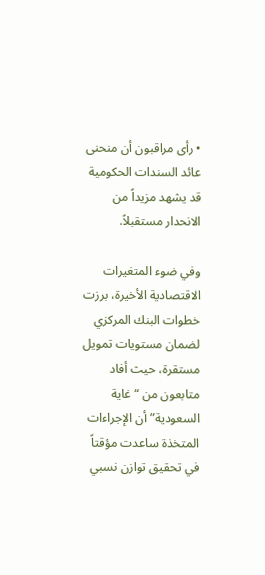• رأى مراقبون أن منحنى عائد السندات الحكومية قد يشهد مزيداً من الانحدار مستقبلاً.

وفي ضوء المتغيرات الاقتصادية الأخيرة، برزت خطوات البنك المركزي لضمان مستويات تمويل مستقرة، حيث أفاد متابعون من “غاية السعودية” أن الإجراءات المتخذة ساعدت مؤقتاً في تحقيق توازن نسبي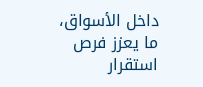داخل الأسواق، ما يعزز فرص استقرار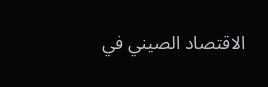الاقتصاد الصيني في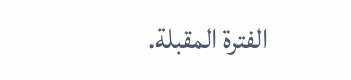الفترة المقبلة.